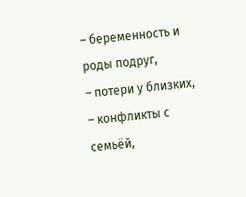– беременность и роды подруг,
– потери у близких,
– конфликты с семьёй,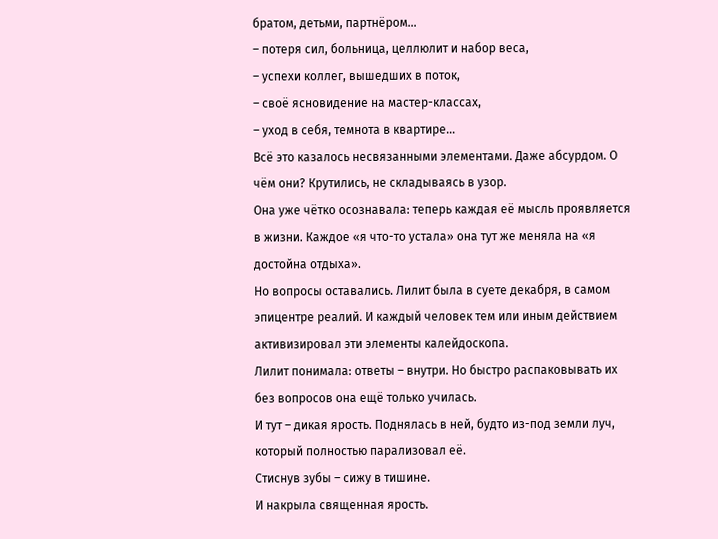братом, детьми, партнёром…
– потеря сил, больница, целлюлит и набор веса,
– успехи коллег, вышедших в поток,
– своё ясновидение на мастер-классах,
– уход в себя, темнота в квартире…
Всё это казалось несвязанными элементами. Даже абсурдом. О чём они? Крутились, не складываясь в узор.
Она уже чётко осознавала: теперь каждая её мысль проявляется в жизни. Каждое «я что-то устала» она тут же меняла на «я достойна отдыха».
Но вопросы оставались. Лилит была в суете декабря, в самом эпицентре реалий. И каждый человек тем или иным действием активизировал эти элементы калейдоскопа.
Лилит понимала: ответы – внутри. Но быстро распаковывать их без вопросов она ещё только училась.
И тут – дикая ярость. Поднялась в ней, будто из-под земли луч, который полностью парализовал её.
Стиснув зубы – сижу в тишине.
И накрыла священная ярость.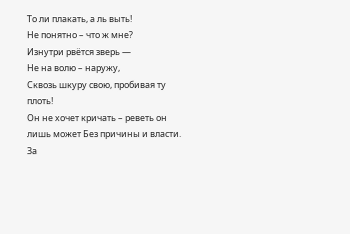То ли плакать, а ль выть!
Не понятно – что ж мне?
Изнутри рвётся зверь —
Не на волю – наружу,
Сквозь шкуру свою, пробивая ту
плоть!
Он не хочет кричать – реветь он
лишь может Без причины и власти.
За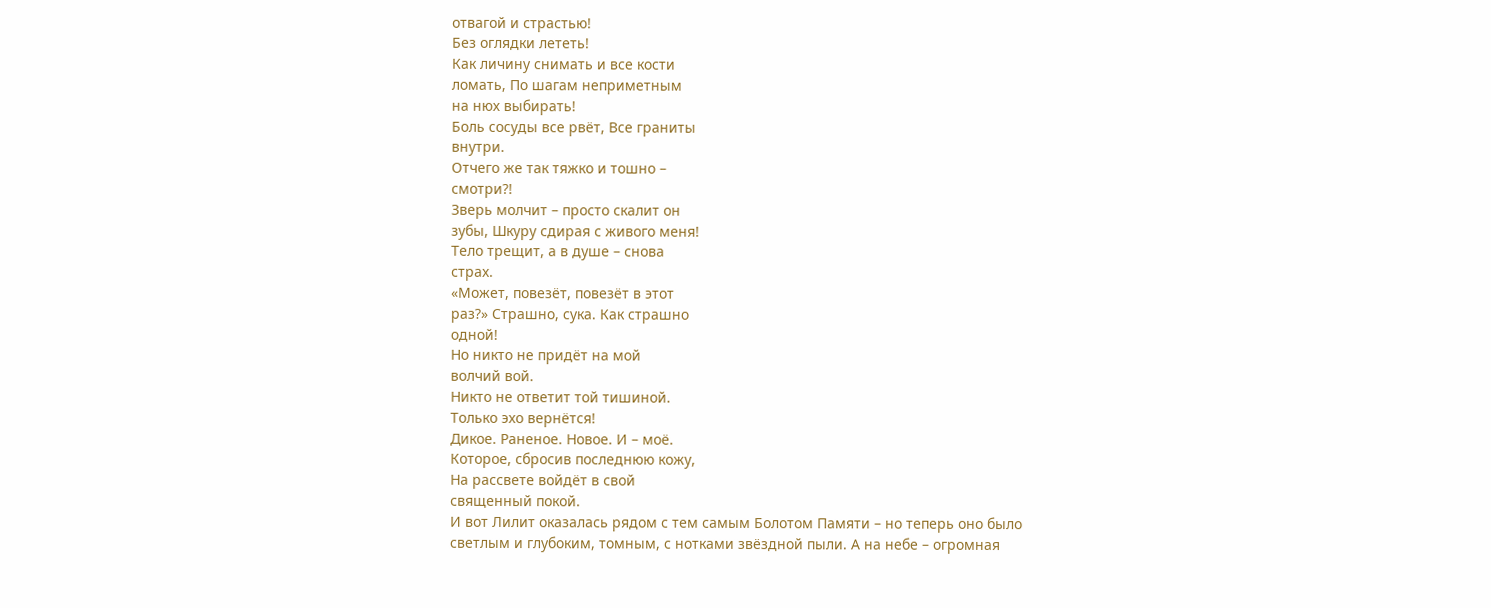отвагой и страстью!
Без оглядки лететь!
Как личину снимать и все кости
ломать, По шагам неприметным
на нюх выбирать!
Боль сосуды все рвёт, Все граниты
внутри.
Отчего же так тяжко и тошно –
смотри?!
Зверь молчит – просто скалит он
зубы, Шкуру сдирая с живого меня!
Тело трещит, а в душе – снова
страх.
«Может, повезёт, повезёт в этот
раз?» Страшно, сука. Как страшно
одной!
Но никто не придёт на мой
волчий вой.
Никто не ответит той тишиной.
Только эхо вернётся!
Дикое. Раненое. Новое. И – моё.
Которое, сбросив последнюю кожу,
На рассвете войдёт в свой
священный покой.
И вот Лилит оказалась рядом с тем самым Болотом Памяти – но теперь оно было светлым и глубоким, томным, с нотками звёздной пыли. А на небе – огромная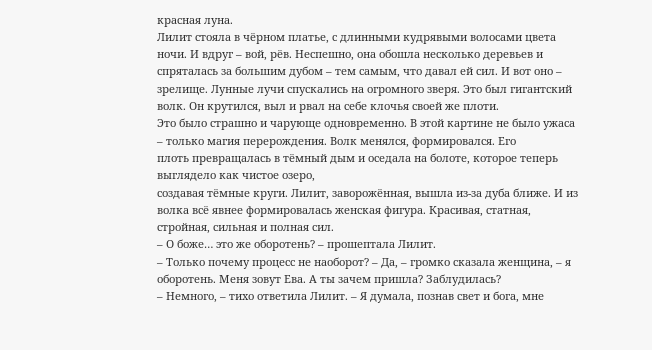красная луна.
Лилит стояла в чёрном платье, с длинными кудрявыми волосами цвета ночи. И вдруг – вой, рёв. Неспешно, она обошла несколько деревьев и
спряталась за большим дубом – тем самым, что давал ей сил. И вот оно – зрелище. Лунные лучи спускались на огромного зверя. Это был гигантский волк. Он крутился, выл и рвал на себе клочья своей же плоти.
Это было страшно и чарующе одновременно. В этой картине не было ужаса – только магия перерождения. Волк менялся, формировался. Его
плоть превращалась в тёмный дым и оседала на болоте, которое теперь выглядело как чистое озеро,
создавая тёмные круги. Лилит, заворожённая, вышла из-за дуба ближе. И из волка всё явнее формировалась женская фигура. Красивая, статная, стройная, сильная и полная сил.
– О боже… это же оборотень? – прошептала Лилит.
– Только почему процесс не наоборот? – Да, – громко сказала женщина, – я оборотень. Меня зовут Ева. А ты зачем пришла? Заблудилась?
– Немного, – тихо ответила Лилит. – Я думала, познав свет и бога, мне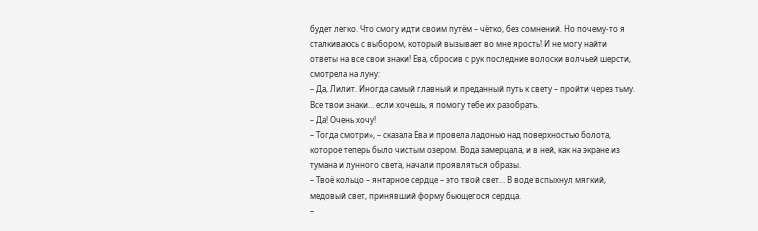будет легко. Что смогу идти своим путём – чётко, без сомнений. Но почему-то я сталкиваюсь с выбором, который вызывает во мне ярость! И не могу найти ответы на все свои знаки! Ева, сбросив с рук последние волоски волчьей шерсти, смотрела на луну:
– Да, Лилит. Иногда самый главный и преданный путь к свету – пройти через тьму.
Все твои знаки… если хочешь, я помогу тебе их разобрать.
– Да! Очень хочу!
– Тогда смотри», – сказала Ева и провела ладонью над поверхностью болота, которое теперь было чистым озером. Вода замерцала, и в ней, как на экране из тумана и лунного света, начали проявляться образы.
– Твоё кольцо – янтарное сердце – это твой свет… В воде вспыхнул мягкий, медовый свет, принявший форму бьющегося сердца.
–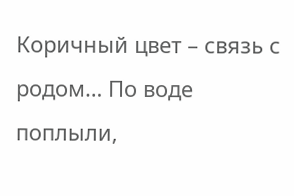Коричный цвет – связь с родом… По воде поплыли,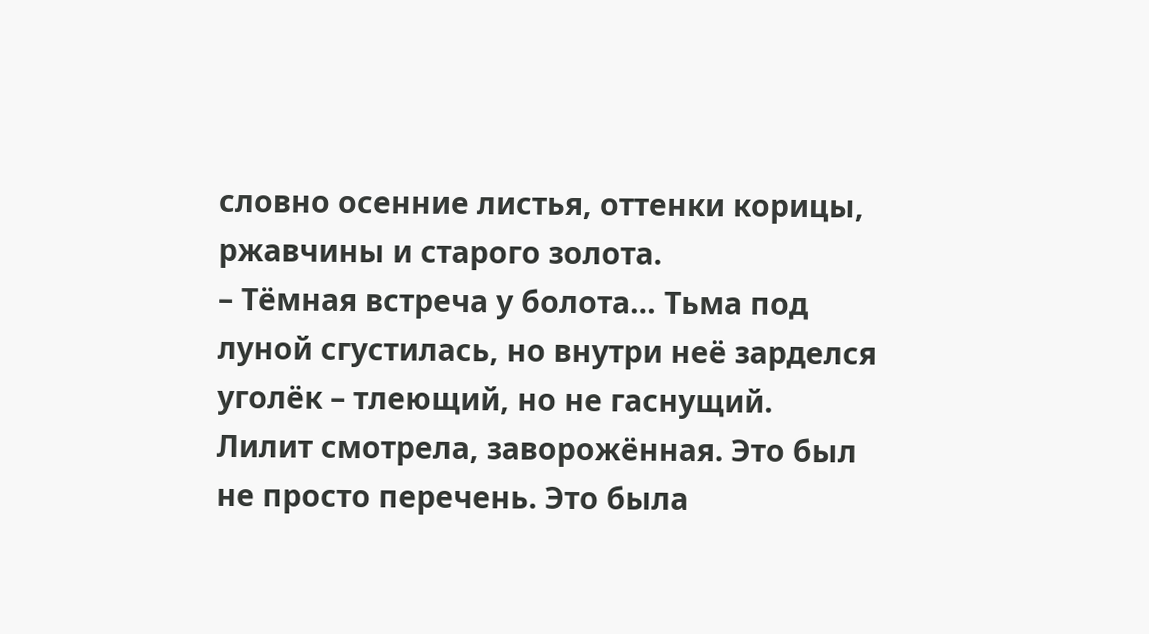словно осенние листья, оттенки корицы, ржавчины и старого золота.
– Тёмная встреча у болота… Тьма под луной сгустилась, но внутри неё зарделся уголёк – тлеющий, но не гаснущий.
Лилит смотрела, заворожённая. Это был не просто перечень. Это была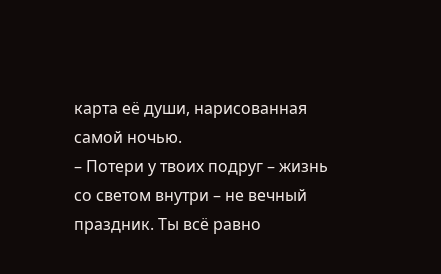карта её души, нарисованная самой ночью.
– Потери у твоих подруг – жизнь со светом внутри – не вечный праздник. Ты всё равно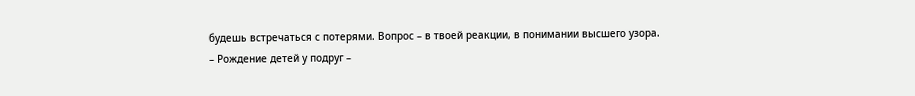будешь встречаться с потерями. Вопрос – в твоей реакции, в понимании высшего узора.
– Рождение детей у подруг –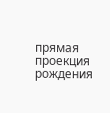прямая проекция рождения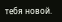тебя новой.